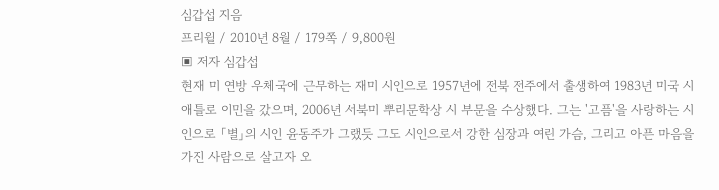심갑섭 지음
프리윌 / 2010년 8월 / 179쪽 / 9,800원
▣ 저자 심갑섭
현재 미 연방 우체국에 근무하는 재미 시인으로 1957년에 전북 전주에서 출생하여 1983년 미국 시애틀로 이민을 갔으며, 2006년 서북미 뿌리문학상 시 부문을 수상했다. 그는 '고픔'을 사랑하는 시인으로 「별」의 시인 윤동주가 그랬듯 그도 시인으로서 강한 심장과 여린 가슴, 그리고 아픈 마음을 가진 사람으로 살고자 오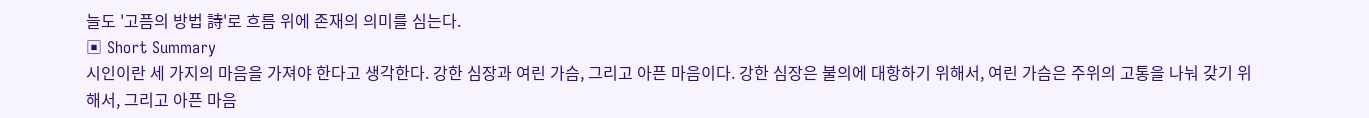늘도 '고픔의 방법 詩'로 흐름 위에 존재의 의미를 심는다.
▣ Short Summary
시인이란 세 가지의 마음을 가져야 한다고 생각한다. 강한 심장과 여린 가슴, 그리고 아픈 마음이다. 강한 심장은 불의에 대항하기 위해서, 여린 가슴은 주위의 고통을 나눠 갖기 위해서, 그리고 아픈 마음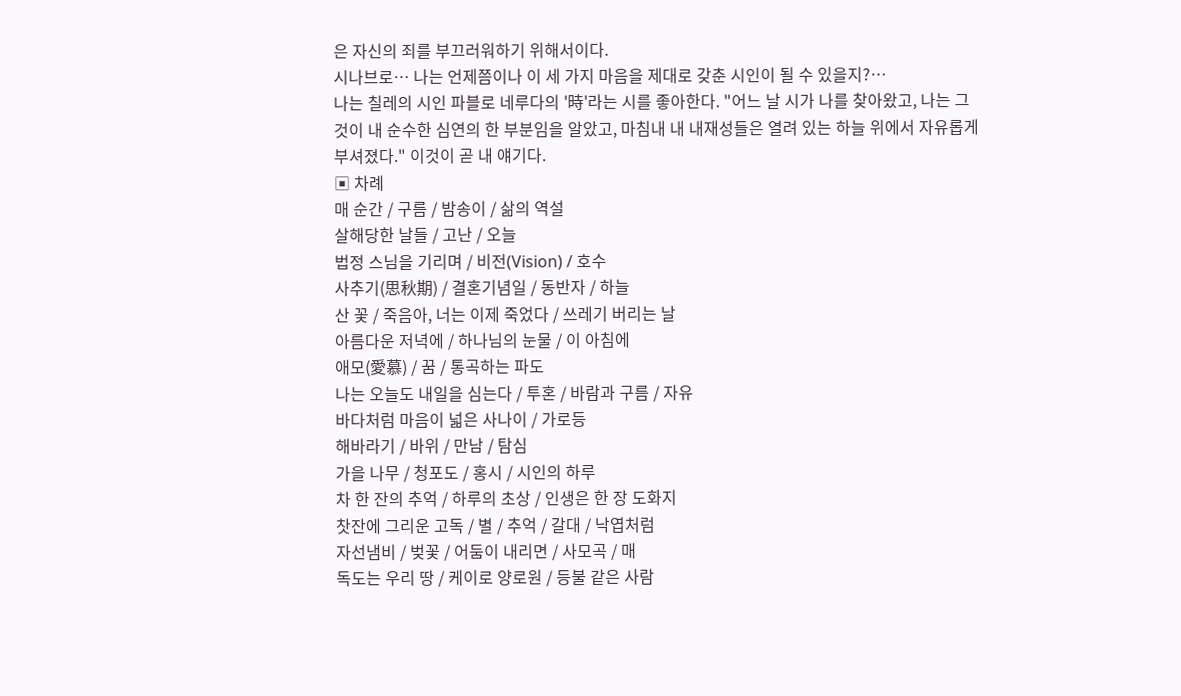은 자신의 죄를 부끄러워하기 위해서이다.
시나브로… 나는 언제쯤이나 이 세 가지 마음을 제대로 갖춘 시인이 될 수 있을지?…
나는 칠레의 시인 파블로 네루다의 '時'라는 시를 좋아한다. "어느 날 시가 나를 찾아왔고, 나는 그것이 내 순수한 심연의 한 부분임을 알았고, 마침내 내 내재성들은 열려 있는 하늘 위에서 자유롭게 부셔졌다." 이것이 곧 내 얘기다.
▣ 차례
매 순간 / 구름 / 밤송이 / 삶의 역설
살해당한 날들 / 고난 / 오늘
법정 스님을 기리며 / 비전(Vision) / 호수
사추기(思秋期) / 결혼기념일 / 동반자 / 하늘
산 꽃 / 죽음아, 너는 이제 죽었다 / 쓰레기 버리는 날
아름다운 저녁에 / 하나님의 눈물 / 이 아침에
애모(愛慕) / 꿈 / 통곡하는 파도
나는 오늘도 내일을 심는다 / 투혼 / 바람과 구름 / 자유
바다처럼 마음이 넓은 사나이 / 가로등
해바라기 / 바위 / 만남 / 탐심
가을 나무 / 청포도 / 홍시 / 시인의 하루
차 한 잔의 추억 / 하루의 초상 / 인생은 한 장 도화지
찻잔에 그리운 고독 / 별 / 추억 / 갈대 / 낙엽처럼
자선냄비 / 벚꽃 / 어둠이 내리면 / 사모곡 / 매
독도는 우리 땅 / 케이로 양로원 / 등불 같은 사람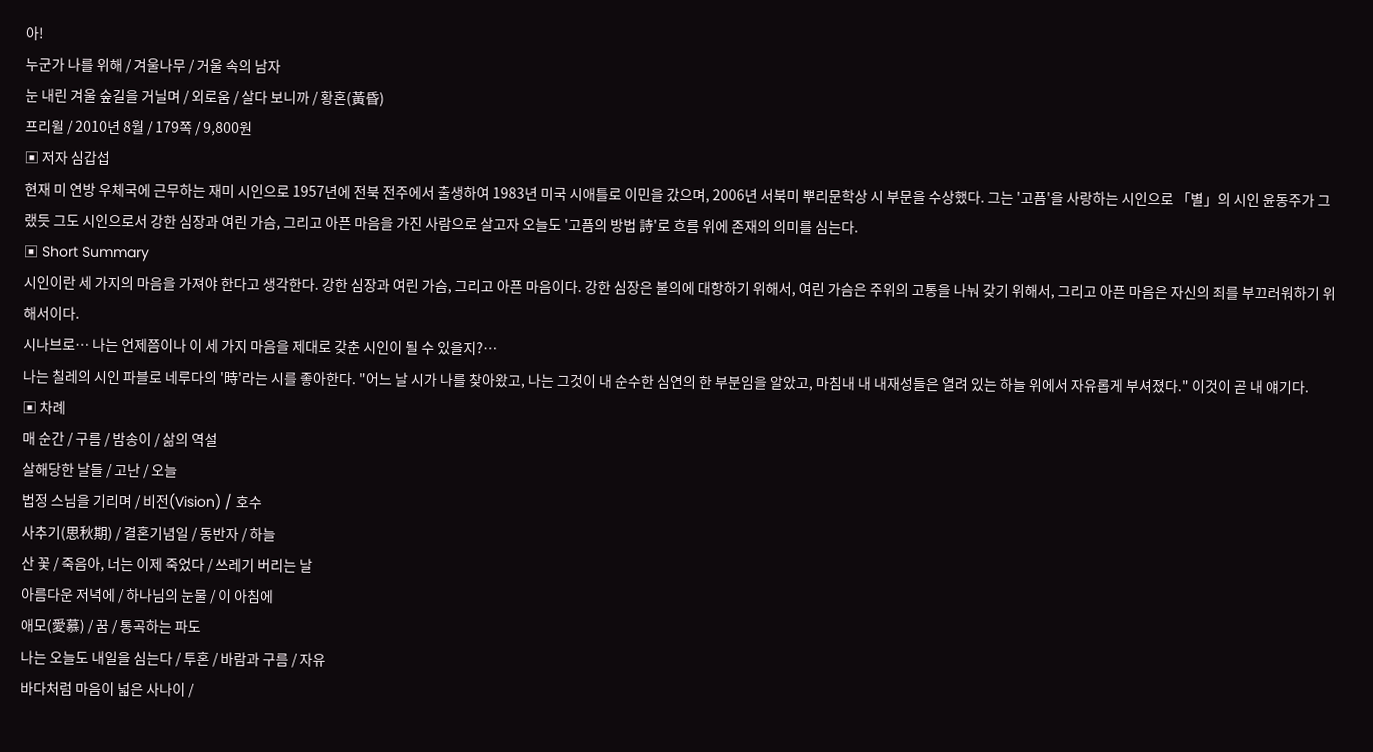아!
누군가 나를 위해 / 겨울나무 / 거울 속의 남자
눈 내린 겨울 숲길을 거닐며 / 외로움 / 살다 보니까 / 황혼(黃昏)
프리윌 / 2010년 8월 / 179쪽 / 9,800원
▣ 저자 심갑섭
현재 미 연방 우체국에 근무하는 재미 시인으로 1957년에 전북 전주에서 출생하여 1983년 미국 시애틀로 이민을 갔으며, 2006년 서북미 뿌리문학상 시 부문을 수상했다. 그는 '고픔'을 사랑하는 시인으로 「별」의 시인 윤동주가 그랬듯 그도 시인으로서 강한 심장과 여린 가슴, 그리고 아픈 마음을 가진 사람으로 살고자 오늘도 '고픔의 방법 詩'로 흐름 위에 존재의 의미를 심는다.
▣ Short Summary
시인이란 세 가지의 마음을 가져야 한다고 생각한다. 강한 심장과 여린 가슴, 그리고 아픈 마음이다. 강한 심장은 불의에 대항하기 위해서, 여린 가슴은 주위의 고통을 나눠 갖기 위해서, 그리고 아픈 마음은 자신의 죄를 부끄러워하기 위해서이다.
시나브로… 나는 언제쯤이나 이 세 가지 마음을 제대로 갖춘 시인이 될 수 있을지?…
나는 칠레의 시인 파블로 네루다의 '時'라는 시를 좋아한다. "어느 날 시가 나를 찾아왔고, 나는 그것이 내 순수한 심연의 한 부분임을 알았고, 마침내 내 내재성들은 열려 있는 하늘 위에서 자유롭게 부셔졌다." 이것이 곧 내 얘기다.
▣ 차례
매 순간 / 구름 / 밤송이 / 삶의 역설
살해당한 날들 / 고난 / 오늘
법정 스님을 기리며 / 비전(Vision) / 호수
사추기(思秋期) / 결혼기념일 / 동반자 / 하늘
산 꽃 / 죽음아, 너는 이제 죽었다 / 쓰레기 버리는 날
아름다운 저녁에 / 하나님의 눈물 / 이 아침에
애모(愛慕) / 꿈 / 통곡하는 파도
나는 오늘도 내일을 심는다 / 투혼 / 바람과 구름 / 자유
바다처럼 마음이 넓은 사나이 /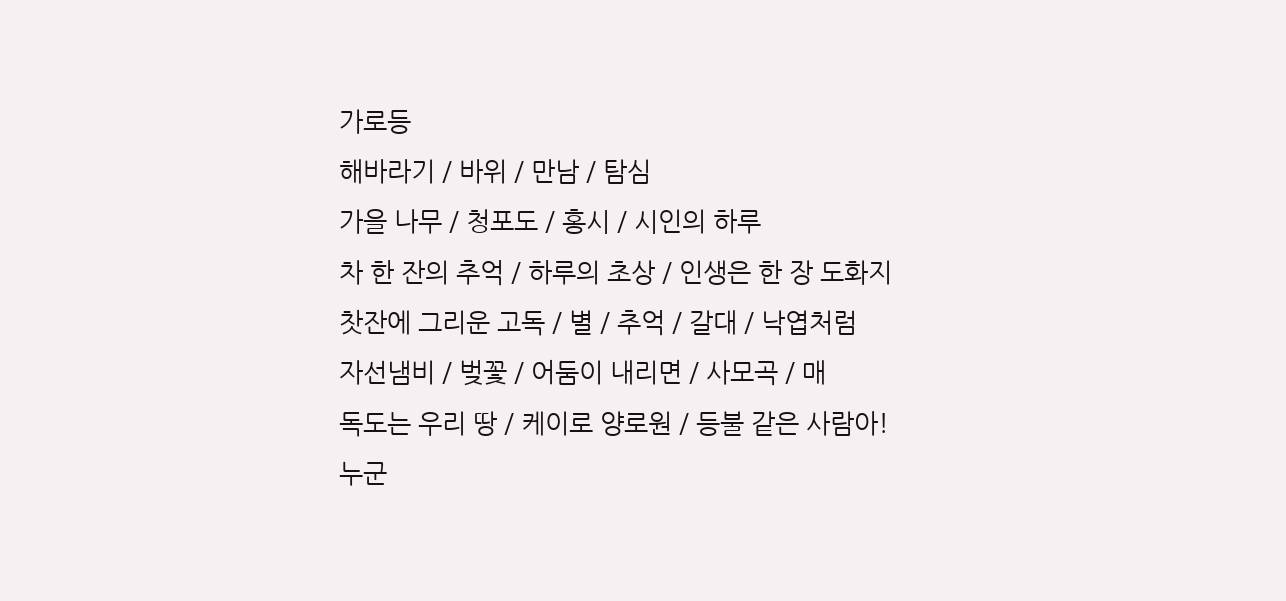가로등
해바라기 / 바위 / 만남 / 탐심
가을 나무 / 청포도 / 홍시 / 시인의 하루
차 한 잔의 추억 / 하루의 초상 / 인생은 한 장 도화지
찻잔에 그리운 고독 / 별 / 추억 / 갈대 / 낙엽처럼
자선냄비 / 벚꽃 / 어둠이 내리면 / 사모곡 / 매
독도는 우리 땅 / 케이로 양로원 / 등불 같은 사람아!
누군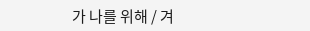가 나를 위해 / 겨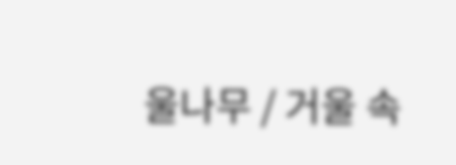울나무 / 거울 속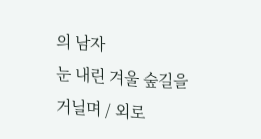의 남자
눈 내린 겨울 숲길을 거닐며 / 외로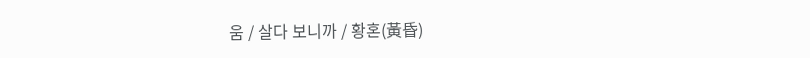움 / 살다 보니까 / 황혼(黃昏)